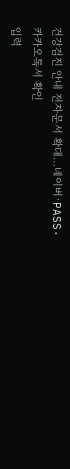건강검진 안내 전자문서 확대…네이버·PASS·카카오톡서 확인
입력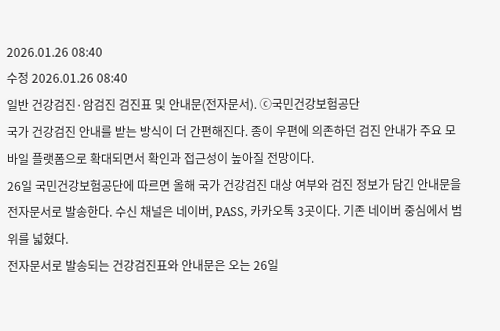2026.01.26 08:40
수정 2026.01.26 08:40
일반 건강검진·암검진 검진표 및 안내문(전자문서). ⓒ국민건강보험공단
국가 건강검진 안내를 받는 방식이 더 간편해진다. 종이 우편에 의존하던 검진 안내가 주요 모바일 플랫폼으로 확대되면서 확인과 접근성이 높아질 전망이다.
26일 국민건강보험공단에 따르면 올해 국가 건강검진 대상 여부와 검진 정보가 담긴 안내문을 전자문서로 발송한다. 수신 채널은 네이버, PASS, 카카오톡 3곳이다. 기존 네이버 중심에서 범위를 넓혔다.
전자문서로 발송되는 건강검진표와 안내문은 오는 26일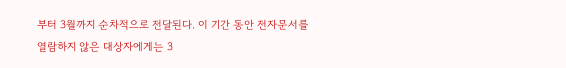부터 3월까지 순차적으로 전달된다. 이 기간 동안 전자문서를 열람하지 않은 대상자에게는 3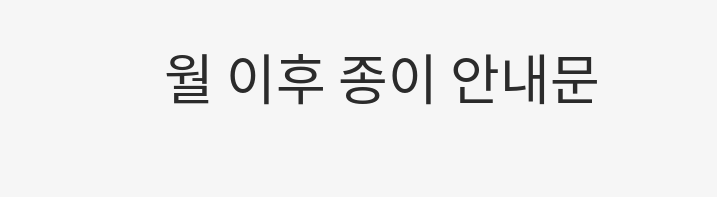월 이후 종이 안내문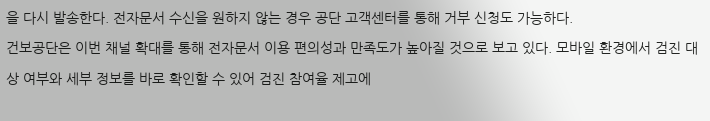을 다시 발송한다. 전자문서 수신을 원하지 않는 경우 공단 고객센터를 통해 거부 신청도 가능하다.
건보공단은 이번 채널 확대를 통해 전자문서 이용 편의성과 만족도가 높아질 것으로 보고 있다. 모바일 환경에서 검진 대상 여부와 세부 정보를 바로 확인할 수 있어 검진 참여율 제고에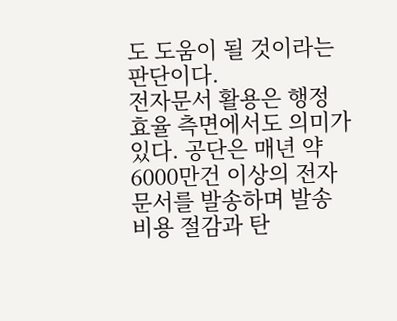도 도움이 될 것이라는 판단이다.
전자문서 활용은 행정 효율 측면에서도 의미가 있다. 공단은 매년 약 6000만건 이상의 전자문서를 발송하며 발송 비용 절감과 탄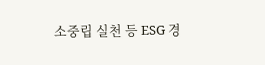소중립 실천 등 ESG 경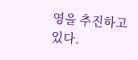영을 추진하고 있다.